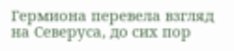Гермиона перевела взгляд на Северуса, до сих пор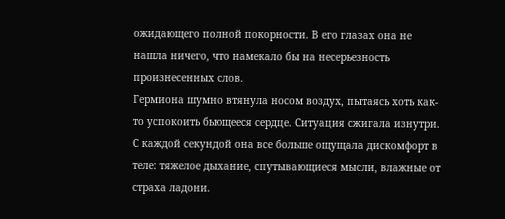ожидающего полной покорности. В его глазах она не нашла ничего, что намекало бы на несерьезность произнесенных слов.
Гермиона шумно втянула носом воздух, пытаясь хоть как-то успокоить бьющееся сердце. Ситуация сжигала изнутри. С каждой секундой она все больше ощущала дискомфорт в теле: тяжелое дыхание, спутывающиеся мысли, влажные от страха ладони.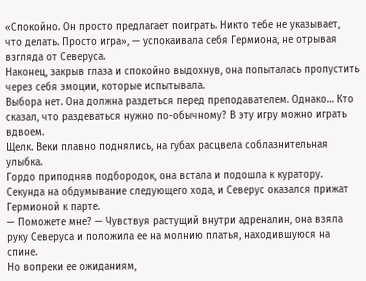«Спокойно. Он просто предлагает поиграть. Никто тебе не указывает, что делать. Просто игра», — успокаивала себя Гермиона, не отрывая взгляда от Северуса.
Наконец, закрыв глаза и спокойно выдохнув, она попыталась пропустить через себя эмоции, которые испытывала.
Выбора нет. Она должна раздеться перед преподавателем. Однако… Кто сказал, что раздеваться нужно по-обычному? В эту игру можно играть вдвоем.
Щелк. Веки плавно поднялись, на губах расцвела соблазнительная улыбка.
Гордо приподняв подбородок, она встала и подошла к куратору. Секунда на обдумывание следующего хода, и Северус оказался прижат Гермионой к парте.
— Поможете мне? — Чувствуя растущий внутри адреналин, она взяла руку Северуса и положила ее на молнию платья, находившуюся на спине.
Но вопреки ее ожиданиям,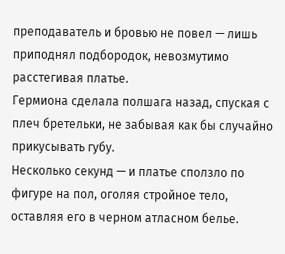преподаватель и бровью не повел — лишь приподнял подбородок, невозмутимо расстегивая платье.
Гермиона сделала полшага назад, спуская с плеч бретельки, не забывая как бы случайно прикусывать губу.
Несколько секунд — и платье сползло по фигуре на пол, оголяя стройное тело, оставляя его в черном атласном белье.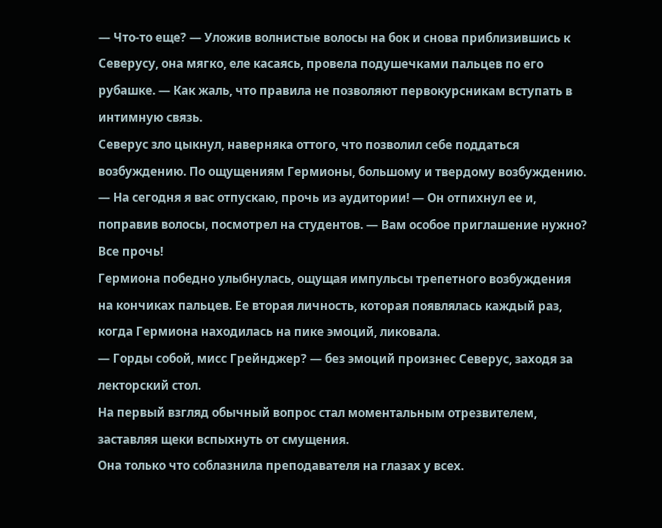— Что-то еще? — Уложив волнистые волосы на бок и снова приблизившись к Северусу, она мягко, еле касаясь, провела подушечками пальцев по его рубашке. — Как жаль, что правила не позволяют первокурсникам вступать в интимную связь.
Северус зло цыкнул, наверняка оттого, что позволил себе поддаться возбуждению. По ощущениям Гермионы, большому и твердому возбуждению.
— На сегодня я вас отпускаю, прочь из аудитории! — Он отпихнул ее и, поправив волосы, посмотрел на студентов. — Вам особое приглашение нужно? Все прочь!
Гермиона победно улыбнулась, ощущая импульсы трепетного возбуждения на кончиках пальцев. Ее вторая личность, которая появлялась каждый раз, когда Гермиона находилась на пике эмоций, ликовала.
— Горды собой, мисс Грейнджер? — без эмоций произнес Северус, заходя за лекторский стол.
На первый взгляд обычный вопрос стал моментальным отрезвителем, заставляя щеки вспыхнуть от смущения.
Она только что соблазнила преподавателя на глазах у всех.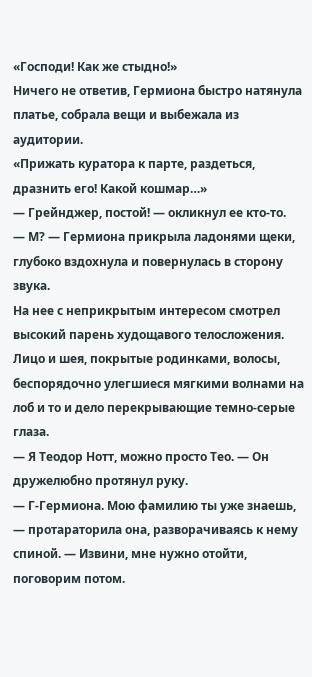«Господи! Как же стыдно!»
Ничего не ответив, Гермиона быстро натянула платье, собрала вещи и выбежала из аудитории.
«Прижать куратора к парте, раздеться, дразнить его! Какой кошмар…»
— Грейнджер, постой! — окликнул ее кто-то.
— М? — Гермиона прикрыла ладонями щеки, глубоко вздохнула и повернулась в сторону звука.
На нее с неприкрытым интересом смотрел высокий парень худощавого телосложения. Лицо и шея, покрытые родинками, волосы, беспорядочно улегшиеся мягкими волнами на лоб и то и дело перекрывающие темно-серые глаза.
— Я Теодор Нотт, можно просто Тео. — Он дружелюбно протянул руку.
— Г-Гермиона. Мою фамилию ты уже знаешь, — протараторила она, разворачиваясь к нему спиной. — Извини, мне нужно отойти, поговорим потом.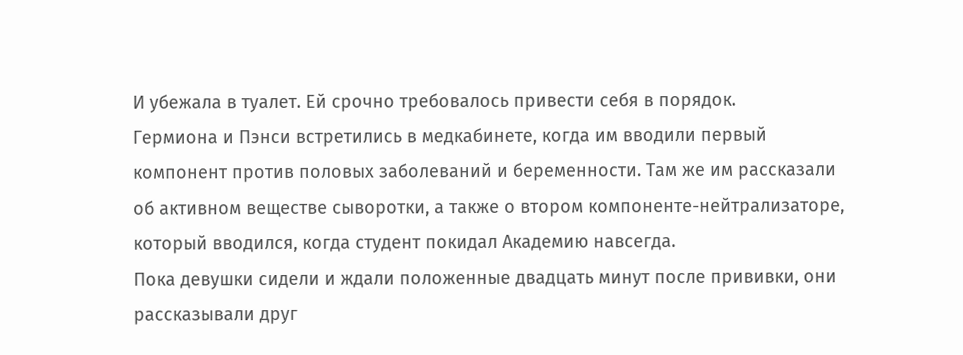И убежала в туалет. Ей срочно требовалось привести себя в порядок.
Гермиона и Пэнси встретились в медкабинете, когда им вводили первый компонент против половых заболеваний и беременности. Там же им рассказали об активном веществе сыворотки, а также о втором компоненте-нейтрализаторе, который вводился, когда студент покидал Академию навсегда.
Пока девушки сидели и ждали положенные двадцать минут после прививки, они рассказывали друг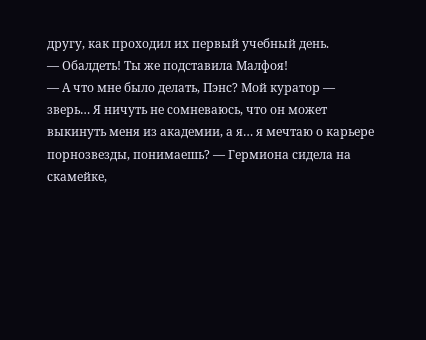другу, как проходил их первый учебный день.
— Обалдеть! Ты же подставила Малфоя!
— А что мне было делать, Пэнс? Мой куратор — зверь… Я ничуть не сомневаюсь, что он может выкинуть меня из академии, а я… я мечтаю о карьере порнозвезды, понимаешь? — Гермиона сидела на скамейке,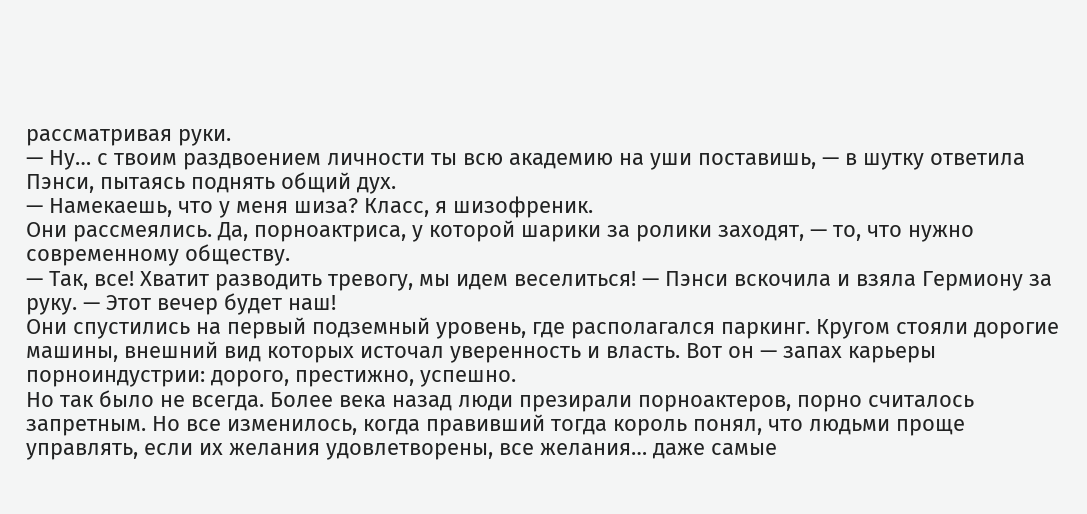рассматривая руки.
— Ну… с твоим раздвоением личности ты всю академию на уши поставишь, — в шутку ответила Пэнси, пытаясь поднять общий дух.
— Намекаешь, что у меня шиза? Класс, я шизофреник.
Они рассмеялись. Да, порноактриса, у которой шарики за ролики заходят, — то, что нужно современному обществу.
— Так, все! Хватит разводить тревогу, мы идем веселиться! — Пэнси вскочила и взяла Гермиону за руку. — Этот вечер будет наш!
Они спустились на первый подземный уровень, где располагался паркинг. Кругом стояли дорогие машины, внешний вид которых источал уверенность и власть. Вот он — запах карьеры порноиндустрии: дорого, престижно, успешно.
Но так было не всегда. Более века назад люди презирали порноактеров, порно считалось запретным. Но все изменилось, когда правивший тогда король понял, что людьми проще управлять, если их желания удовлетворены, все желания… даже самые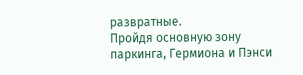развратные.
Пройдя основную зону паркинга, Гермиона и Пэнси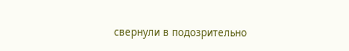свернули в подозрительно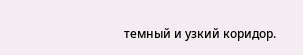темный и узкий коридор.